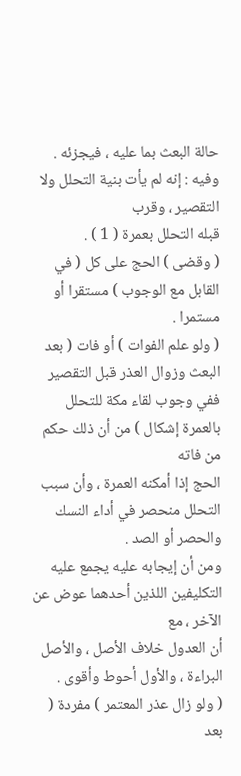حالة البعث بما عليه ، فيجزئه . وفيه : إنه لم يأت بنية التحلل ولا التقصير ، وقرب
قبله التحلل بعمرة ( 1 ) .
( وقضى ) الحج على كل ( في القابل مع الوجوب ) مستقرا أو مستمرا .
( ولو علم الفوات ) أو فات ( بعد البعث وزوال العذر قبل التقصير
ففي وجوب لقاء مكة للتحلل بالعمرة إشكال ) من أن ذلك حكم من فاته
الحج إذا أمكنه العمرة ، وأن سبب التحلل منحصر في أداء النسك والحصر أو الصد .
ومن أن إيجابه عليه يجمع عليه التكليفين اللذين أحدهما عوض عن الآخر ، مع
أن العدول خلاف الأصل ، والأصل البراءة ، والأول أحوط وأقوى .
( ولو زال عذر المعتمر ) مفردة ( بعد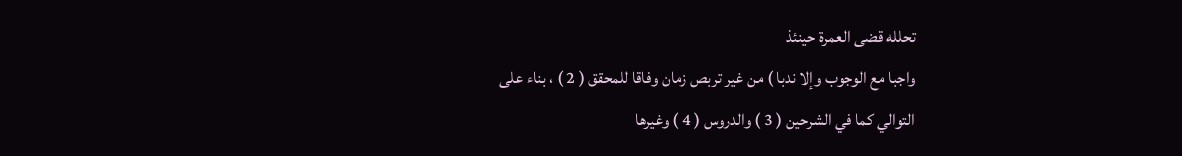تحلله قضى العمرة حينئذ
واجبا مع الوجوب وإلا ندبا ) من غير تربص زمان وفاقا للمحقق ( 2 ) ، بناء على
التوالي كما في الشرحين ( 3 ) والدروس ( 4 ) وغيرها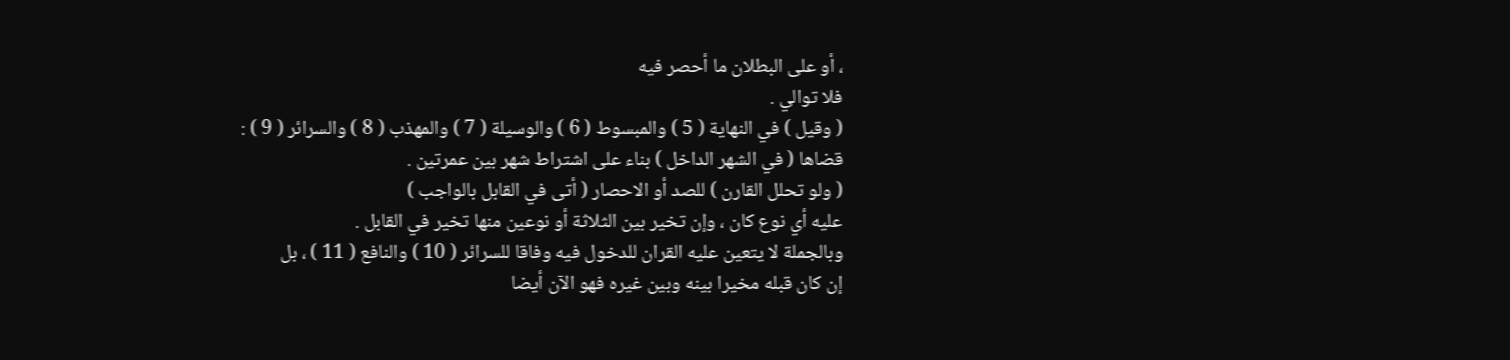، أو على البطلان ما أحصر فيه
فلا توالي .
( وقيل ) في النهاية ( 5 ) والمبسوط ( 6 ) والوسيلة ( 7 ) والمهذب ( 8 ) والسرائر ( 9 ) :
قضاها ( في الشهر الداخل ) بناء على اشتراط شهر بين عمرتين .
( ولو تحلل القارن ) للصد أو الاحصار ( أتى في القابل بالواجب )
عليه أي نوع كان ، وإن تخير بين الثلاثة أو نوعين منها تخير في القابل .
وبالجملة لا يتعين عليه القران للدخول فيه وفاقا للسرائر ( 10 ) والنافع ( 11 ) ، بل
إن كان قبله مخيرا بينه وبين غيره فهو الآن أيضا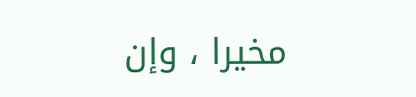مخيرا ، وإن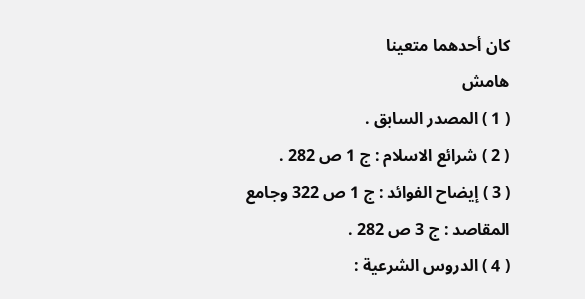كان أحدهما متعينا
هامش
( 1 ) المصدر السابق .
( 2 ) شرائع الاسلام : ج 1 ص 282 .
( 3 ) إيضاح الفوائد : ج 1 ص 322 وجامع المقاصد : ج 3 ص 282 .
( 4 ) الدروس الشرعية :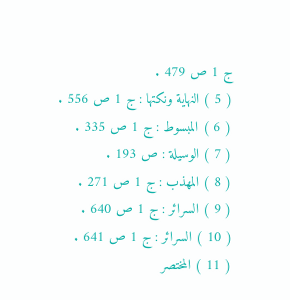ج 1 ص 479 .
( 5 ) النهاية ونكتها : ج 1 ص 556 .
( 6 ) المبسوط : ج 1 ص 335 .
( 7 ) الوسيلة : ص 193 .
( 8 ) المهذب : ج 1 ص 271 .
( 9 ) السرائر : ج 1 ص 640 .
( 10 ) السرائر : ج 1 ص 641 .
( 11 ) المختصر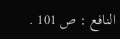النافع : ص 101 .